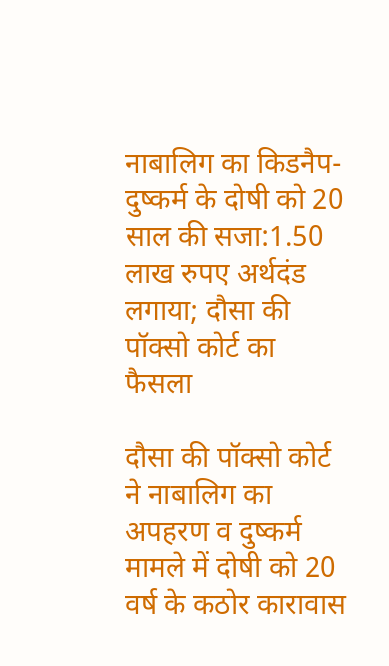नाबालिग का किडनैप-दुष्कर्म के दोषी को 20 साल की सजा:1.50 लाख रुपए अर्थदंड लगाया; दौसा की पॉक्सो कोर्ट का फैसला

दौसा की पॉक्सो कोर्ट ने नाबालिग का अपहरण व दुष्कर्म मामले में दोषी को 20 वर्ष के कठोर कारावास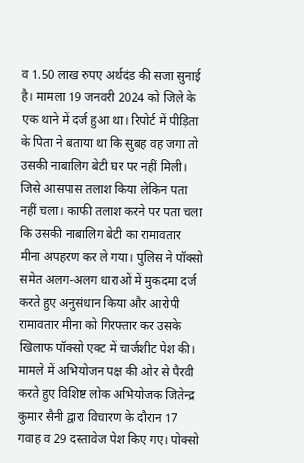व 1.50 लाख रुपए अर्थदंड की सजा सुनाई है। मामला 19 जनवरी 2024 को जिले के एक थाने में दर्ज हुआ था। रिपोर्ट में पीड़िता के पिता ने बताया था कि सुबह वह जगा तो उसकी नाबालिग बेटी घर पर नहीं मिली। जिसे आसपास तलाश किया लेकिन पता नहीं चला। काफी तलाश करने पर पता चला कि उसकी नाबालिग बेटी का रामावतार मीना अपहरण कर ले गया। पुलिस ने पॉक्सो समेत अलग-अलग धाराओं में मुकदमा दर्ज करते हुए अनुसंधान किया और आरोपी रामावतार मीना को गिरफ्तार कर उसके खिलाफ पॉक्सो एक्ट में चार्जशीट पेश की। मामले में अभियोजन पक्ष की ओर से पैरवी करते हुए विशिष्ट लोक अभियोजक जितेन्द्र कुमार सैनी द्वारा विचारण के दौरान 17 गवाह व 29 दस्तावेज पेश किए गए। पोक्सो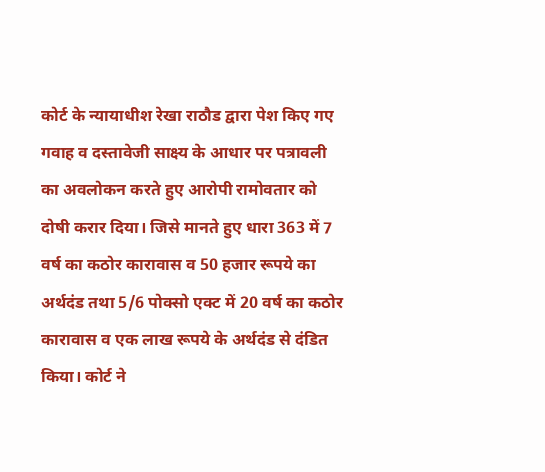कोर्ट के न्यायाधीश रेखा राठौड द्वारा पेश किए गए गवाह व दस्तावेजी साक्ष्य के आधार पर पत्रावली का अवलोकन करते हुए आरोपी रामोवतार को दोषी करार दिया। जिसे मानते हुए धारा 363 में 7 वर्ष का कठोर कारावास व 50 हजार रूपये का अर्थदंड तथा 5/6 पोक्सो एक्ट में 20 वर्ष का कठोर कारावास व एक लाख रूपये के अर्थदंड से दंडित किया। कोर्ट ने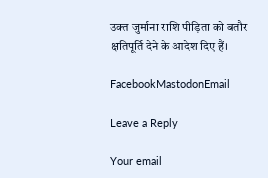उक्त जुर्माना राशि पीड़िता को बतौर क्षतिपूर्ति देने के आदेश दिए हैं।

FacebookMastodonEmail

Leave a Reply

Your email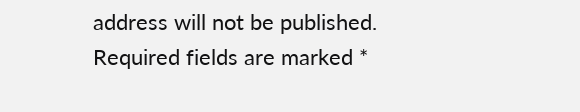address will not be published. Required fields are marked *